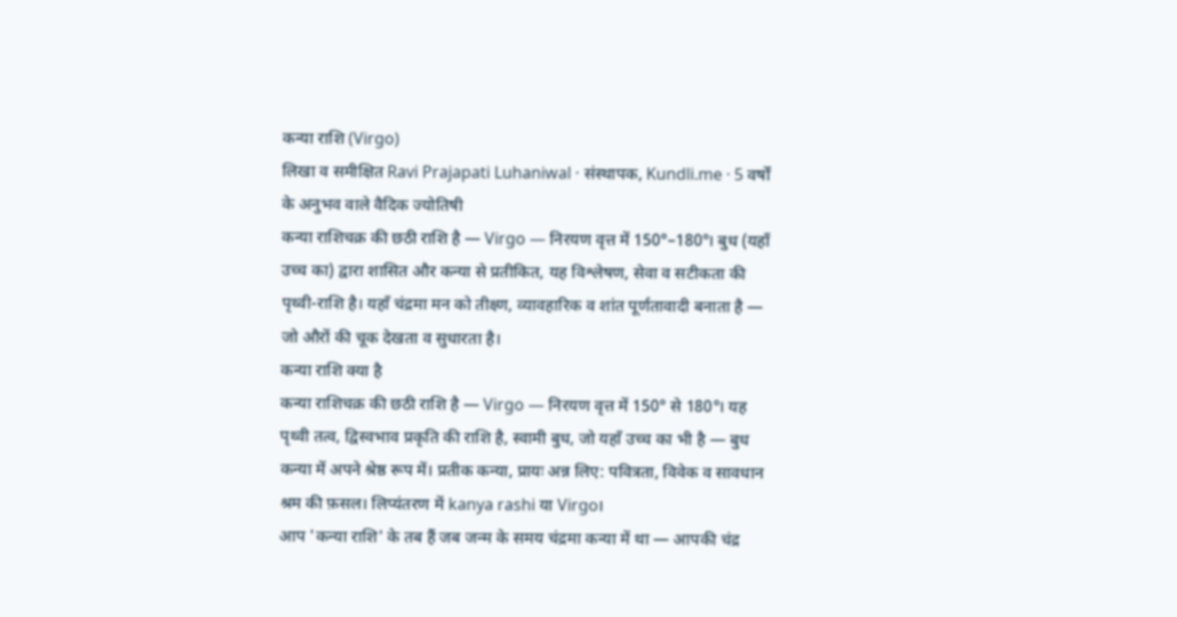कन्या राशि (Virgo)
लिखा व समीक्षित Ravi Prajapati Luhaniwal · संस्थापक, Kundli.me · 5 वर्षों के अनुभव वाले वैदिक ज्योतिषी
कन्या राशिचक्र की छठी राशि है — Virgo — निरयण वृत्त में 150°–180°। बुध (यहाँ उच्च का) द्वारा शासित और कन्या से प्रतीकित, यह विश्लेषण, सेवा व सटीकता की पृथ्वी-राशि है। यहाँ चंद्रमा मन को तीक्ष्ण, व्यावहारिक व शांत पूर्णतावादी बनाता है — जो औरों की चूक देखता व सुधारता है।
कन्या राशि क्या है
कन्या राशिचक्र की छठी राशि है — Virgo — निरयण वृत्त में 150° से 180°। यह पृथ्वी तत्व, द्विस्वभाव प्रकृति की राशि है, स्वामी बुध, जो यहाँ उच्च का भी है — बुध कन्या में अपने श्रेष्ठ रूप में। प्रतीक कन्या, प्रायः अन्न लिए: पवित्रता, विवेक व सावधान श्रम की फ़सल। लिप्यंतरण में kanya rashi या Virgo।
आप 'कन्या राशि' के तब हैं जब जन्म के समय चंद्रमा कन्या में था — आपकी चंद्र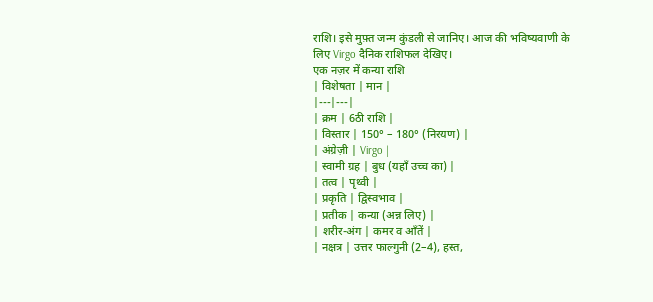राशि। इसे मुफ़्त जन्म कुंडली से जानिए। आज की भविष्यवाणी के लिए Virgo दैनिक राशिफल देखिए।
एक नज़र में कन्या राशि
| विशेषता | मान |
|---|---|
| क्रम | 6ठी राशि |
| विस्तार | 150° – 180° (निरयण) |
| अंग्रेज़ी | Virgo |
| स्वामी ग्रह | बुध (यहाँ उच्च का) |
| तत्व | पृथ्वी |
| प्रकृति | द्विस्वभाव |
| प्रतीक | कन्या (अन्न लिए) |
| शरीर-अंग | कमर व आँतें |
| नक्षत्र | उत्तर फाल्गुनी (2–4), हस्त,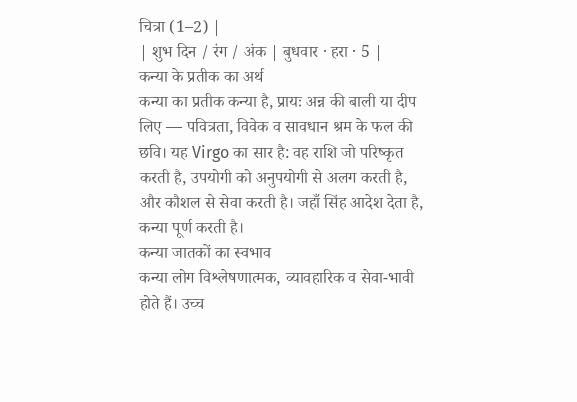चित्रा (1–2) |
| शुभ दिन / रंग / अंक | बुधवार · हरा · 5 |
कन्या के प्रतीक का अर्थ
कन्या का प्रतीक कन्या है, प्रायः अन्न की बाली या दीप लिए — पवित्रता, विवेक व सावधान श्रम के फल की छवि। यह Virgo का सार है: वह राशि जो परिष्कृत करती है, उपयोगी को अनुपयोगी से अलग करती है, और कौशल से सेवा करती है। जहाँ सिंह आदेश देता है, कन्या पूर्ण करती है।
कन्या जातकों का स्वभाव
कन्या लोग विश्लेषणात्मक, व्यावहारिक व सेवा-भावी होते हैं। उच्च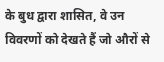के बुध द्वारा शासित, वे उन विवरणों को देखते हैं जो औरों से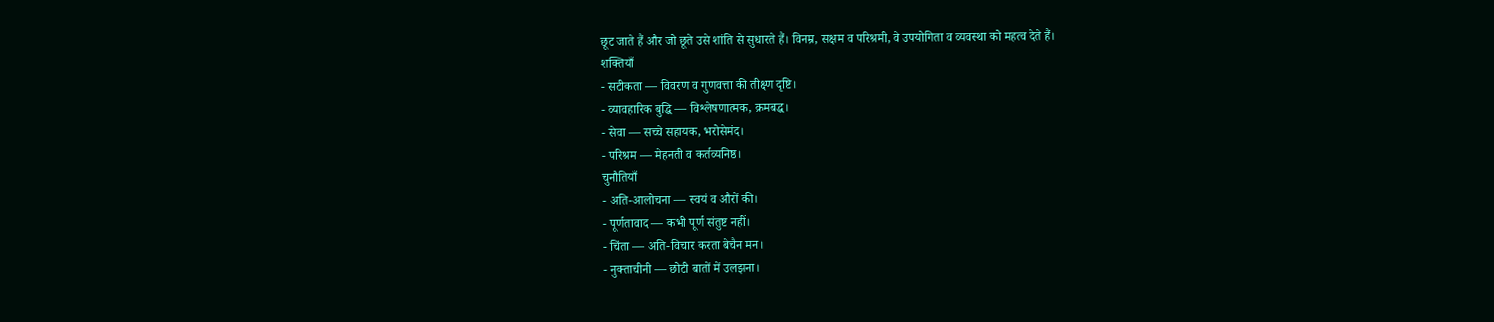छूट जाते हैं और जो छूते उसे शांति से सुधारते हैं। विनम्र, सक्षम व परिश्रमी, वे उपयोगिता व व्यवस्था को महत्व देते हैं।
शक्तियाँ
- सटीकता — विवरण व गुणवत्ता की तीक्ष्ण दृष्टि।
- व्यावहारिक बुद्धि — विश्लेषणात्मक, क्रमबद्ध।
- सेवा — सच्चे सहायक, भरोसेमंद।
- परिश्रम — मेहनती व कर्तव्यनिष्ठ।
चुनौतियाँ
- अति-आलोचना — स्वयं व औरों की।
- पूर्णतावाद — कभी पूर्ण संतुष्ट नहीं।
- चिंता — अति-विचार करता बेचैन मन।
- नुक्ताचीनी — छोटी बातों में उलझना।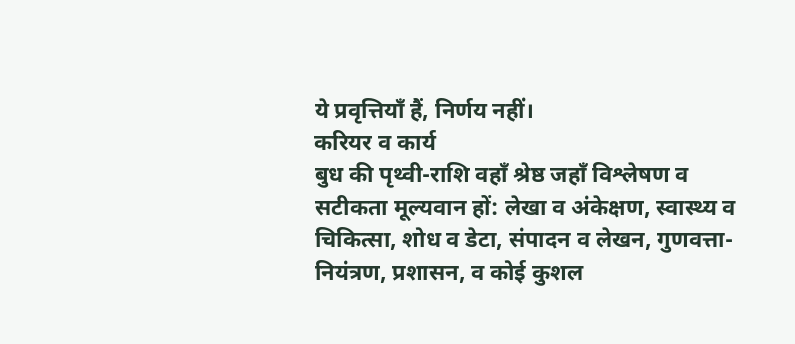ये प्रवृत्तियाँ हैं, निर्णय नहीं।
करियर व कार्य
बुध की पृथ्वी-राशि वहाँ श्रेष्ठ जहाँ विश्लेषण व सटीकता मूल्यवान हों: लेखा व अंकेक्षण, स्वास्थ्य व चिकित्सा, शोध व डेटा, संपादन व लेखन, गुणवत्ता-नियंत्रण, प्रशासन, व कोई कुशल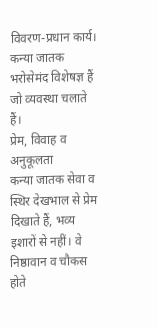विवरण-प्रधान कार्य। कन्या जातक भरोसेमंद विशेषज्ञ हैं जो व्यवस्था चलाते हैं।
प्रेम, विवाह व अनुकूलता
कन्या जातक सेवा व स्थिर देखभाल से प्रेम दिखाते हैं, भव्य इशारों से नहीं। वे निष्ठावान व चौकस होते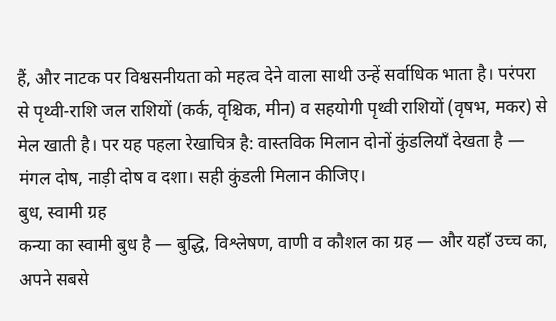हैं, और नाटक पर विश्वसनीयता को महत्व देने वाला साथी उन्हें सर्वाधिक भाता है। परंपरा से पृथ्वी-राशि जल राशियों (कर्क, वृश्चिक, मीन) व सहयोगी पृथ्वी राशियों (वृषभ, मकर) से मेल खाती है। पर यह पहला रेखाचित्र है: वास्तविक मिलान दोनों कुंडलियाँ देखता है — मंगल दोष, नाड़ी दोष व दशा। सही कुंडली मिलान कीजिए।
बुध, स्वामी ग्रह
कन्या का स्वामी बुध है — बुद्धि, विश्लेषण, वाणी व कौशल का ग्रह — और यहाँ उच्च का, अपने सबसे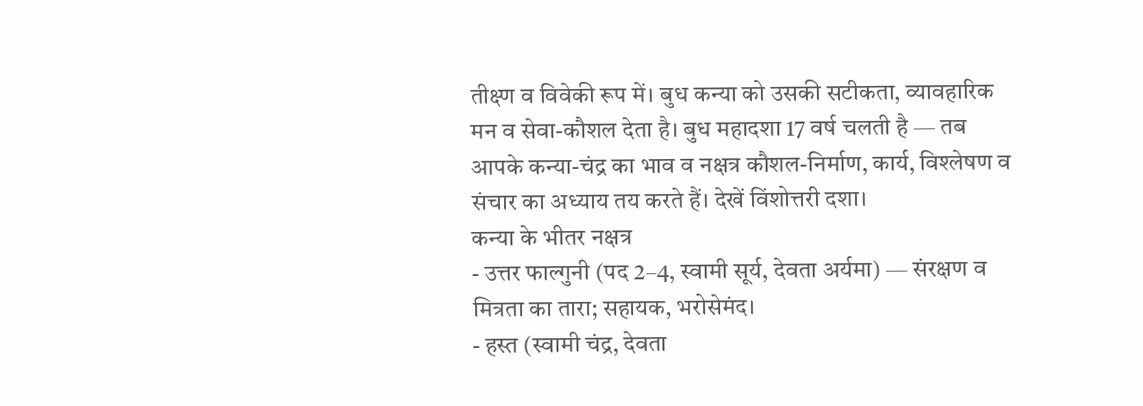तीक्ष्ण व विवेकी रूप में। बुध कन्या को उसकी सटीकता, व्यावहारिक मन व सेवा-कौशल देता है। बुध महादशा 17 वर्ष चलती है — तब आपके कन्या-चंद्र का भाव व नक्षत्र कौशल-निर्माण, कार्य, विश्लेषण व संचार का अध्याय तय करते हैं। देखें विंशोत्तरी दशा।
कन्या के भीतर नक्षत्र
- उत्तर फाल्गुनी (पद 2–4, स्वामी सूर्य, देवता अर्यमा) — संरक्षण व मित्रता का तारा; सहायक, भरोसेमंद।
- हस्त (स्वामी चंद्र, देवता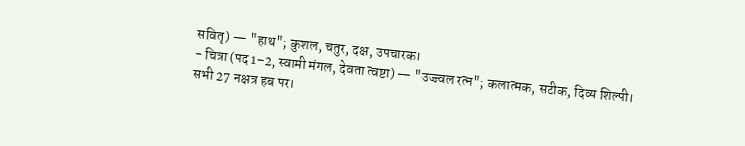सवितृ) — "हाथ"; कुशल, चतुर, दक्ष, उपचारक।
- चित्रा (पद 1–2, स्वामी मंगल, देवता त्वष्टा) — "उज्ज्वल रत्न"; कलात्मक, सटीक, दिव्य शिल्पी।
सभी 27 नक्षत्र हब पर।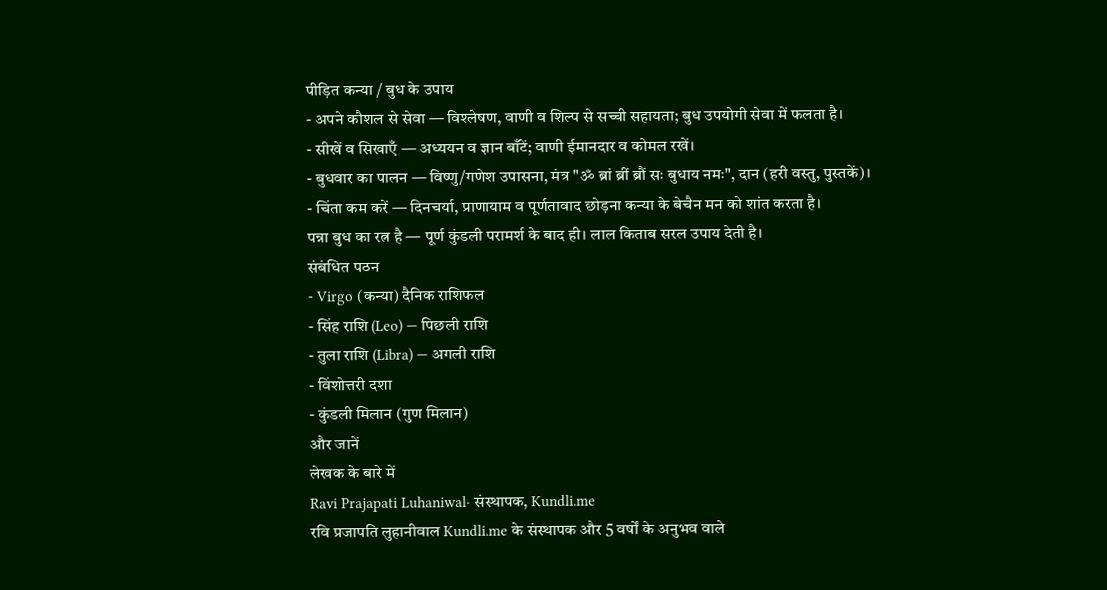पीड़ित कन्या / बुध के उपाय
- अपने कौशल से सेवा — विश्लेषण, वाणी व शिल्प से सच्ची सहायता; बुध उपयोगी सेवा में फलता है।
- सीखें व सिखाएँ — अध्ययन व ज्ञान बाँटें; वाणी ईमानदार व कोमल रखें।
- बुधवार का पालन — विष्णु/गणेश उपासना, मंत्र "ॐ ब्रां ब्रीं ब्रौं सः बुधाय नमः", दान (हरी वस्तु, पुस्तकें)।
- चिंता कम करें — दिनचर्या, प्राणायाम व पूर्णतावाद छोड़ना कन्या के बेचैन मन को शांत करता है।
पन्ना बुध का रत्न है — पूर्ण कुंडली परामर्श के बाद ही। लाल किताब सरल उपाय देती है।
संबंधित पठन
- Virgo (कन्या) दैनिक राशिफल
- सिंह राशि (Leo) — पिछली राशि
- तुला राशि (Libra) — अगली राशि
- विंशोत्तरी दशा
- कुंडली मिलान (गुण मिलान)
और जानें
लेखक के बारे में
Ravi Prajapati Luhaniwal· संस्थापक, Kundli.me
रवि प्रजापति लुहानीवाल Kundli.me के संस्थापक और 5 वर्षों के अनुभव वाले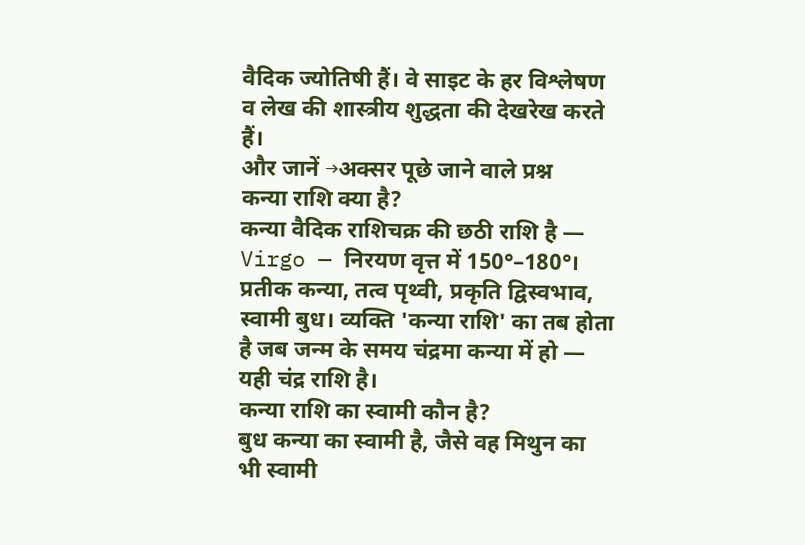वैदिक ज्योतिषी हैं। वे साइट के हर विश्लेषण व लेख की शास्त्रीय शुद्धता की देखरेख करते हैं।
और जानें →अक्सर पूछे जाने वाले प्रश्न
कन्या राशि क्या है?
कन्या वैदिक राशिचक्र की छठी राशि है — Virgo — निरयण वृत्त में 150°–180°। प्रतीक कन्या, तत्व पृथ्वी, प्रकृति द्विस्वभाव, स्वामी बुध। व्यक्ति 'कन्या राशि' का तब होता है जब जन्म के समय चंद्रमा कन्या में हो — यही चंद्र राशि है।
कन्या राशि का स्वामी कौन है?
बुध कन्या का स्वामी है, जैसे वह मिथुन का भी स्वामी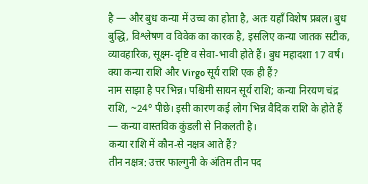है — और बुध कन्या में उच्च का होता है, अतः यहाँ विशेष प्रबल। बुध बुद्धि, विश्लेषण व विवेक का कारक है, इसलिए कन्या जातक सटीक, व्यावहारिक, सूक्ष्म-दृष्टि व सेवा-भावी होते हैं। बुध महादशा 17 वर्ष।
क्या कन्या राशि और Virgo सूर्य राशि एक ही हैं?
नाम साझा है पर भिन्न। पश्चिमी सायन सूर्य राशि; कन्या निरयण चंद्र राशि, ~24° पीछे। इसी कारण कई लोग भिन्न वैदिक राशि के होते हैं — कन्या वास्तविक कुंडली से निकलती है।
कन्या राशि में कौन-से नक्षत्र आते हैं?
तीन नक्षत्र: उत्तर फाल्गुनी के अंतिम तीन पद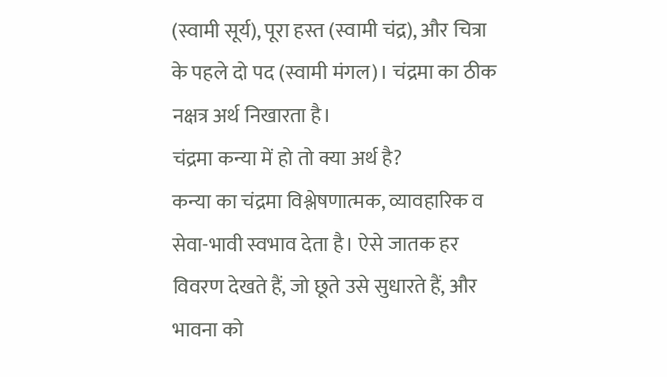(स्वामी सूर्य), पूरा हस्त (स्वामी चंद्र), और चित्रा के पहले दो पद (स्वामी मंगल)। चंद्रमा का ठीक नक्षत्र अर्थ निखारता है।
चंद्रमा कन्या में हो तो क्या अर्थ है?
कन्या का चंद्रमा विश्लेषणात्मक, व्यावहारिक व सेवा-भावी स्वभाव देता है। ऐसे जातक हर विवरण देखते हैं, जो छूते उसे सुधारते हैं, और भावना को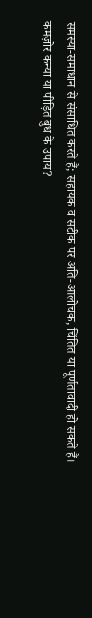समस्या-समाधान से संसाधित करते हैं; सहायक व सटीक पर अति-आलोचक, चिंतित या पूर्णतावादी हो सकते हैं।
कमज़ोर कन्या या पीड़ित बुध के उपाय?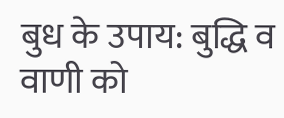बुध के उपाय: बुद्धि व वाणी को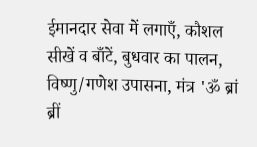ईमानदार सेवा में लगाएँ, कौशल सीखें व बाँटें, बुधवार का पालन, विष्णु/गणेश उपासना, मंत्र 'ॐ ब्रां ब्रीं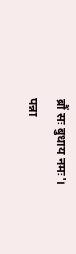ब्रौं सः बुधाय नमः'। पन्ना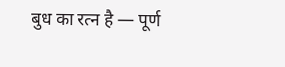बुध का रत्न है — पूर्ण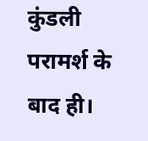कुंडली परामर्श के बाद ही।